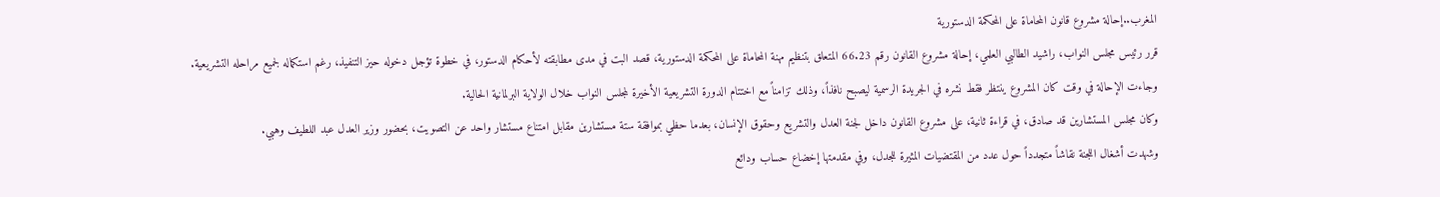المغرب..إحالة مشروع قانون المحاماة على المحكمة الدستورية
قرر رئيس مجلس النواب، راشيد الطالبي العلمي، إحالة مشروع القانون رقم 66.23 المتعلق بتنظيم مهنة المحاماة على المحكمة الدستورية، قصد البت في مدى مطابقته لأحكام الدستور، في خطوة تؤجل دخوله حيز التنفيذ، رغم استكماله لجميع مراحله التشريعية.
وجاءت الإحالة في وقت كان المشروع ينتظر فقط نشره في الجريدة الرسمية ليصبح نافذاً، وذلك تزامناً مع اختتام الدورة التشريعية الأخيرة لمجلس النواب خلال الولاية البرلمانية الحالية.
وكان مجلس المستشارين قد صادق، في قراءة ثانية، على مشروع القانون داخل لجنة العدل والتشريع وحقوق الإنسان، بعدما حظي بموافقة ستة مستشارين مقابل امتناع مستشار واحد عن التصويت، بحضور وزير العدل عبد اللطيف وهبي.
وشهدت أشغال اللجنة نقاشاً متجدداً حول عدد من المقتضيات المثيرة للجدل، وفي مقدمتها إخضاع حساب ودائع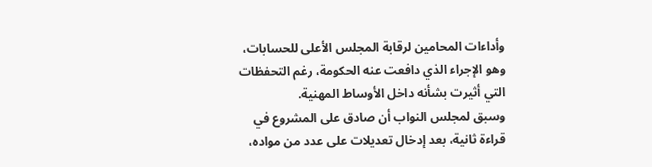وأداءات المحامين لرقابة المجلس الأعلى للحسابات، وهو الإجراء الذي دافعت عنه الحكومة، رغم التحفظات التي أثيرت بشأنه داخل الأوساط المهنية.
وسبق لمجلس النواب أن صادق على المشروع في قراءة ثانية، بعد إدخال تعديلات على عدد من مواده،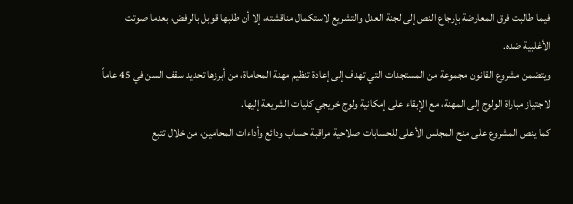فيما طالبت فرق المعارضة بإرجاع النص إلى لجنة العدل والتشريع لاستكمال مناقشته، إلا أن طلبها قوبل بالرفض، بعدما صوتت الأغلبية ضده.
ويتضمن مشروع القانون مجموعة من المستجدات التي تهدف إلى إعادة تنظيم مهنة المحاماة، من أبرزها تحديد سقف السن في 45 عاماً لاجتياز مباراة الولوج إلى المهنة، مع الإبقاء على إمكانية ولوج خريجي كليات الشريعة إليها.
كما ينص المشروع على منح المجلس الأعلى للحسابات صلاحية مراقبة حساب ودائع وأداءات المحامين، من خلال تتبع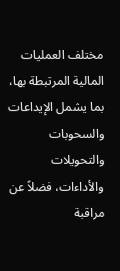مختلف العمليات المالية المرتبطة بها، بما يشمل الإيداعات والسحوبات والتحويلات والأداءات، فضلاً عن مراقبة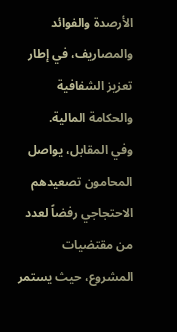الأرصدة والفوائد والمصاريف، في إطار تعزيز الشفافية والحكامة المالية.
وفي المقابل، يواصل المحامون تصعيدهم الاحتجاجي رفضاً لعدد من مقتضيات المشروع، حيث يستمر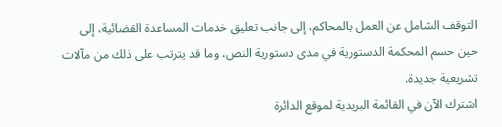التوقف الشامل عن العمل بالمحاكم، إلى جانب تعليق خدمات المساعدة القضائية، إلى حين حسم المحكمة الدستورية في مدى دستورية النص، وما قد يترتب على ذلك من مآلات تشريعية جديدة.
اشترك الآن في القائمة البريدية لموقع الدائرة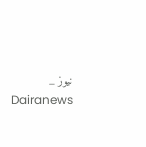نيوز _ Dairanews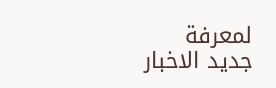لمعرفة جديد الاخبار